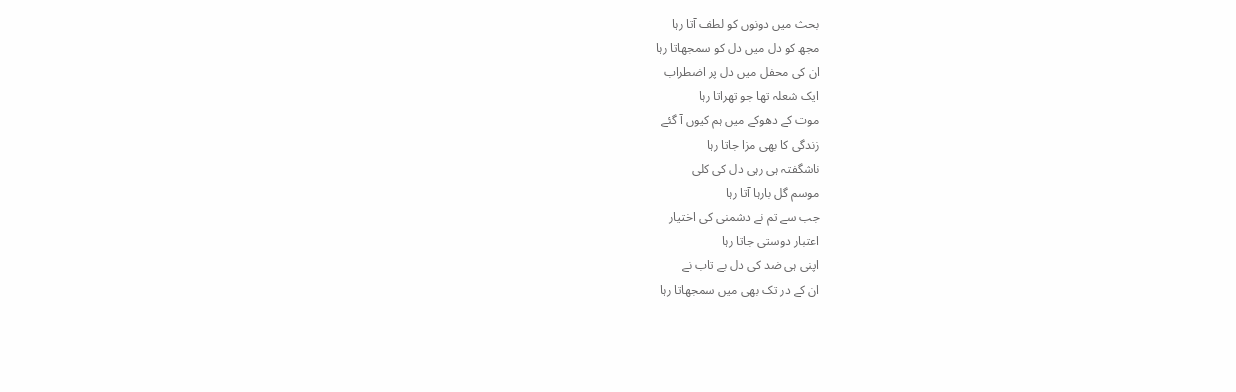بحث میں دونوں کو لطف آتا رہا
مجھ کو دل میں دل کو سمجھاتا رہا
ان کی محفل میں دل پر اضطراب
ایک شعلہ تھا جو تھراتا رہا
موت کے دھوکے میں ہم کیوں آ گئے
زندگی کا بھی مزا جاتا رہا
ناشگفتہ ہی رہی دل کی کلی
موسم گل بارہا آتا رہا
جب سے تم نے دشمنی کی اختیار
اعتبار دوستی جاتا رہا
اپنی ہی ضد کی دل بے تاب نے
ان کے در تک بھی میں سمجھاتا رہا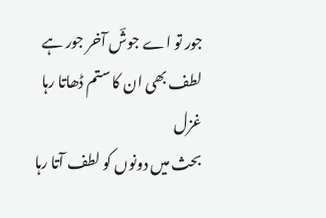جور تو اے جوشؔ آخر جور ہے
لطف بھی ان کا ستم ڈھاتا رہا
غزل
بحث میں دونوں کو لطف آتا رہا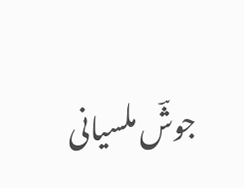جوشؔ ملسیانی